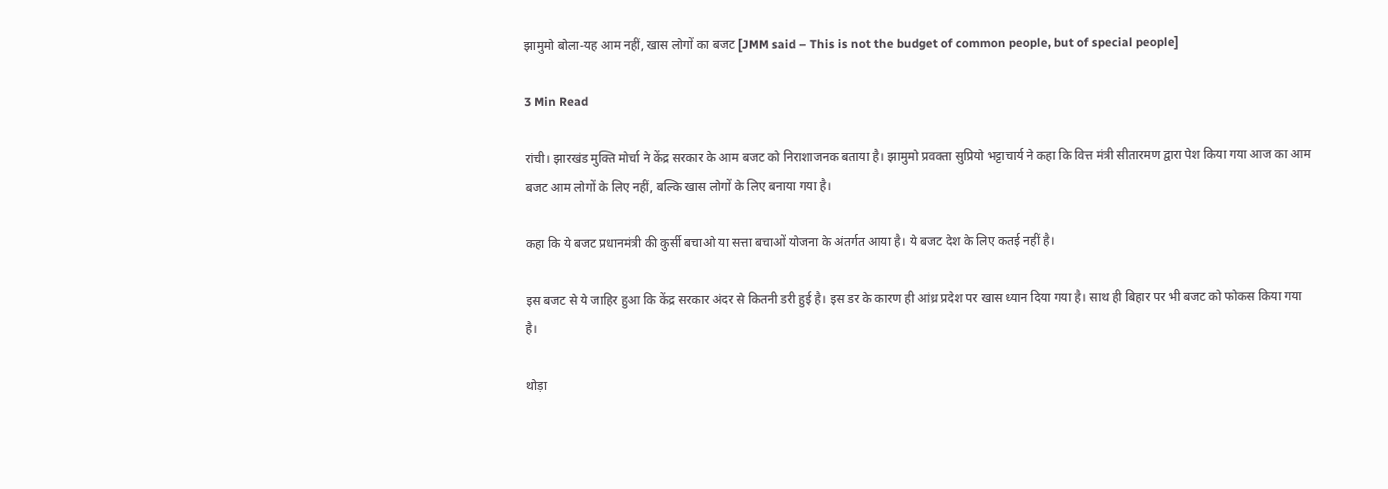झामुमो बोला-यह आम नहीं, खास लोगों का बजट [JMM said – This is not the budget of common people, but of special people]

3 Min Read

रांची। झारखंड मुक्ति मोर्चा ने केंद्र सरकार के आम बजट को निराशाजनक बताया है। झामुमो प्रवक्ता सुप्रियो भट्टाचार्य ने कहा कि वित्त मंत्री सीतारमण द्वारा पेश किया गया आज का आम बजट आम लोगों के लिए नहीं, बल्कि खास लोगों के लिए बनाया गया है।

कहा कि ये बजट प्रधानमंत्री की कुर्सी बचाओ या सत्ता बचाओं योजना के अंतर्गत आया है। ये बजट देश के लिए कतई नहीं है।

इस बजट से ये जाहिर हुआ कि केंद्र सरकार अंदर से कितनी डरी हुई है। इस डर के कारण ही आंध्र प्रदेश पर खास ध्यान दिया गया है। साथ ही बिहार पर भी बजट को फोकस किया गया है।

थोड़ा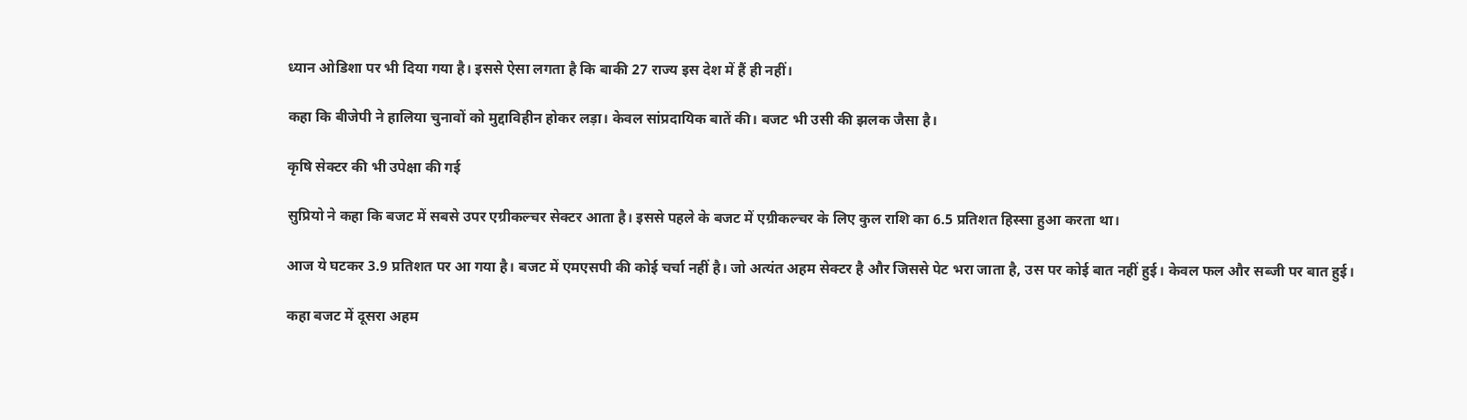ध्यान ओडिशा पर भी दिया गया है। इससे ऐसा लगता है कि बाकी 27 राज्य इस देश में हैं ही नहीं।

कहा कि बीजेपी ने हालिया चुनावों को मुद्दाविहीन होकर लड़ा। केवल सांप्रदायिक बातें की। बजट भी उसी की झलक जैसा है।

कृषि सेक्टर की भी उपेक्षा की गई

सुप्रियो ने कहा कि बजट में सबसे उपर एग्रीकल्चर सेक्टर आता है। इससे पहले के बजट में एग्रीकल्चर के लिए कुल राशि का 6.5 प्रतिशत हिस्सा हुआ करता था।

आज ये घटकर 3.9 प्रतिशत पर आ गया है। बजट में एमएसपी की कोई चर्चा नहीं है। जो अत्यंत अहम सेक्टर है और जिससे पेट भरा जाता है, उस पर कोई बात नहीं हुई। केवल फल और सब्जी पर बात हुई।

कहा बजट में दूसरा अहम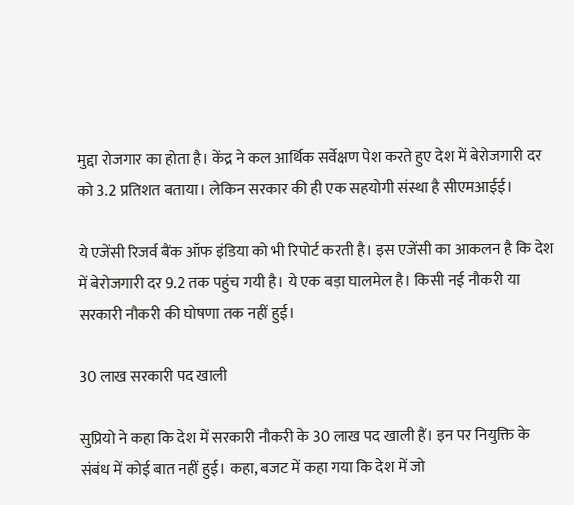मुद्दा रोजगार का होता है। केंद्र ने कल आर्थिक सर्वेक्षण पेश करते हुए देश में बेरोजगारी दर को 3.2 प्रतिशत बताया। लेकिन सरकार की ही एक सहयोगी संस्था है सीएमआईई।

ये एजेंसी रिजर्व बैंक ऑफ इंडिया को भी रिपोर्ट करती है। इस एजेंसी का आकलन है कि देश में बेरोजगारी दर 9.2 तक पहुंच गयी है। ये एक बड़ा घालमेल है। किसी नई नौकरी या सरकारी नौकरी की घोषणा तक नहीं हुई।

30 लाख सरकारी पद खाली

सुप्रियो ने कहा कि देश में सरकारी नौकरी के 30 लाख पद खाली हैं। इन पर नियुक्ति के संबंध में कोई बात नहीं हुई। कहा, बजट में कहा गया कि देश में जो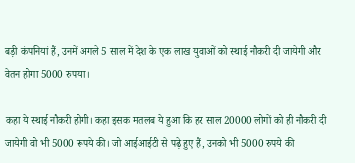बड़ी कंपनियां हैं, उनमें अगले 5 साल में देश के एक लाख युवाओं को स्थाई नौकरी दी जायेगी और वेतन होगा 5000 रुपया।

कहा ये स्थाई नौकरी होगी। कहा इसक मतलब ये हुआ कि हर साल 20000 लोगों को ही नौकरी दी जायेगी वो भी 5000 रूपये की। जो आईआईटी से पढ़े हुए हैं, उनको भी 5000 रुपये की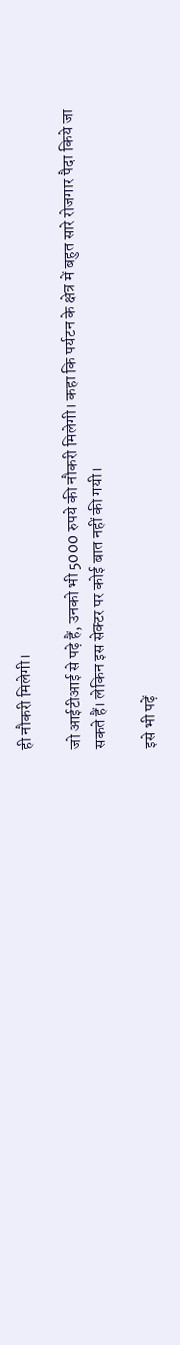ही नौकरी मिलेगी।

जो आईटीआई से पढ़े हैं, उनको भी 5000 रुपये की नौकरी मिलेगी। कहा कि पर्यटन के क्षेत्र में बहुत सारे रोजगार पैदा किये जा सकते हैं। लेकिन इस सेक्टर पर कोई बात नहीं की गयी।

इसे भी पढ़ें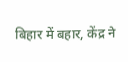बिहार में बहार, केंद्र ने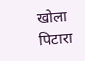खोला पिटारा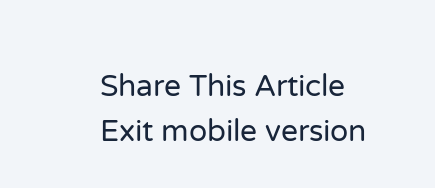Share This Article
Exit mobile version